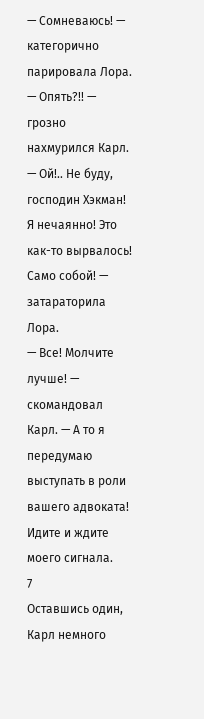— Сомневаюсь! — категорично парировала Лора.
— Опять?!! — грозно нахмурился Карл.
— Ой!.. Не буду, господин Хэкман! Я нечаянно! Это как-то вырвалось! Само собой! — затараторила Лора.
— Все! Молчите лучше! — скомандовал Карл. — А то я передумаю выступать в роли вашего адвоката! Идите и ждите моего сигнала.
7
Оставшись один, Карл немного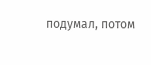подумал, потом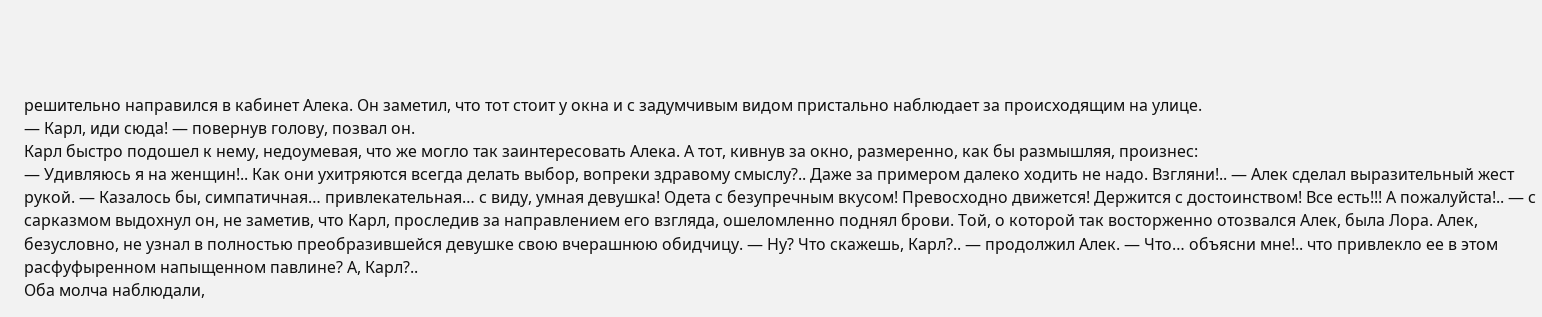решительно направился в кабинет Алека. Он заметил, что тот стоит у окна и с задумчивым видом пристально наблюдает за происходящим на улице.
— Карл, иди сюда! — повернув голову, позвал он.
Карл быстро подошел к нему, недоумевая, что же могло так заинтересовать Алека. А тот, кивнув за окно, размеренно, как бы размышляя, произнес:
— Удивляюсь я на женщин!.. Как они ухитряются всегда делать выбор, вопреки здравому смыслу?.. Даже за примером далеко ходить не надо. Взгляни!.. — Алек сделал выразительный жест рукой. — Казалось бы, симпатичная… привлекательная… с виду, умная девушка! Одета с безупречным вкусом! Превосходно движется! Держится с достоинством! Все есть!!! А пожалуйста!.. — с сарказмом выдохнул он, не заметив, что Карл, проследив за направлением его взгляда, ошеломленно поднял брови. Той, о которой так восторженно отозвался Алек, была Лора. Алек, безусловно, не узнал в полностью преобразившейся девушке свою вчерашнюю обидчицу. — Ну? Что скажешь, Карл?.. — продолжил Алек. — Что… объясни мне!.. что привлекло ее в этом расфуфыренном напыщенном павлине? А, Карл?..
Оба молча наблюдали,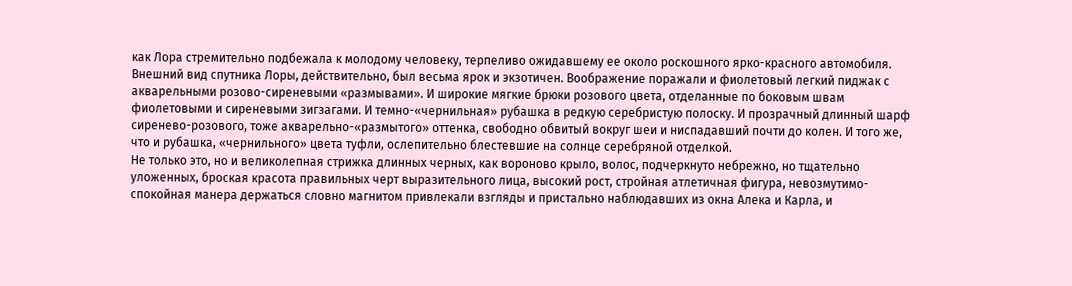как Лора стремительно подбежала к молодому человеку, терпеливо ожидавшему ее около роскошного ярко-красного автомобиля.
Внешний вид спутника Лоры, действительно, был весьма ярок и экзотичен. Воображение поражали и фиолетовый легкий пиджак с акварельными розово-сиреневыми «размывами». И широкие мягкие брюки розового цвета, отделанные по боковым швам фиолетовыми и сиреневыми зигзагами. И темно-«чернильная» рубашка в редкую серебристую полоску. И прозрачный длинный шарф сиренево-розового, тоже акварельно-«размытого» оттенка, свободно обвитый вокруг шеи и ниспадавший почти до колен. И того же, что и рубашка, «чернильного» цвета туфли, ослепительно блестевшие на солнце серебряной отделкой.
Не только это, но и великолепная стрижка длинных черных, как вороново крыло, волос, подчеркнуто небрежно, но тщательно уложенных, броская красота правильных черт выразительного лица, высокий рост, стройная атлетичная фигура, невозмутимо-спокойная манера держаться словно магнитом привлекали взгляды и пристально наблюдавших из окна Алека и Карла, и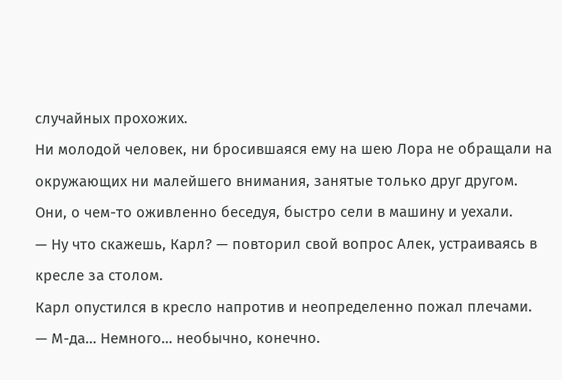случайных прохожих.
Ни молодой человек, ни бросившаяся ему на шею Лора не обращали на окружающих ни малейшего внимания, занятые только друг другом. Они, о чем-то оживленно беседуя, быстро сели в машину и уехали.
— Ну что скажешь, Карл? — повторил свой вопрос Алек, устраиваясь в кресле за столом.
Карл опустился в кресло напротив и неопределенно пожал плечами.
— М-да… Немного… необычно, конечно.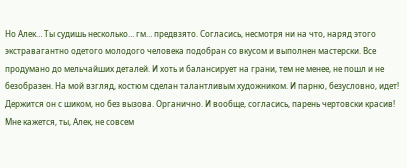Но Алек… Ты судишь несколько… гм… предвзято. Согласись, несмотря ни на что, наряд этого экстравагантно одетого молодого человека подобран со вкусом и выполнен мастерски. Все продумано до мельчайших деталей. И хоть и балансирует на грани, тем не менее, не пошл и не безобразен. На мой взгляд, костюм сделан талантливым художником. И парню, безусловно, идет! Держится он с шиком, но без вызова. Органично. И вообще, согласись, парень чертовски красив! Мне кажется, ты, Алек, не совсем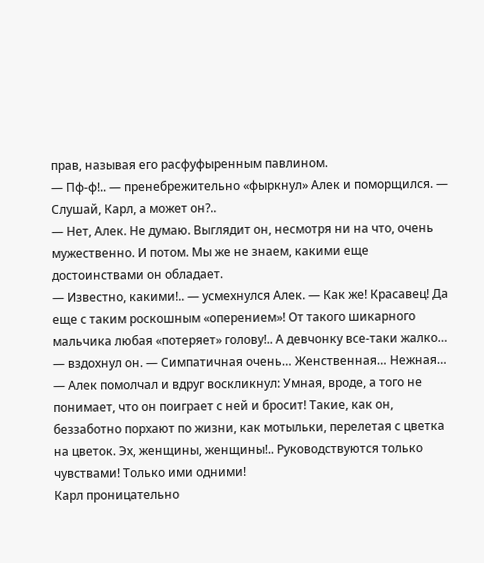прав, называя его расфуфыренным павлином.
— Пф-ф!.. — пренебрежительно «фыркнул» Алек и поморщился. — Слушай, Карл, а может он?..
— Нет, Алек. Не думаю. Выглядит он, несмотря ни на что, очень мужественно. И потом. Мы же не знаем, какими еще достоинствами он обладает.
— Известно, какими!.. — усмехнулся Алек. — Как же! Красавец! Да еще с таким роскошным «оперением»! От такого шикарного мальчика любая «потеряет» голову!.. А девчонку все-таки жалко… — вздохнул он. — Симпатичная очень… Женственная… Нежная… — Алек помолчал и вдруг воскликнул: Умная, вроде, а того не понимает, что он поиграет с ней и бросит! Такие, как он, беззаботно порхают по жизни, как мотыльки, перелетая с цветка на цветок. Эх, женщины, женщины!.. Руководствуются только чувствами! Только ими одними!
Карл проницательно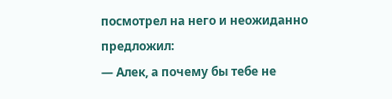посмотрел на него и неожиданно предложил:
— Алек, а почему бы тебе не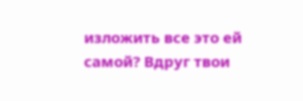изложить все это ей самой? Вдруг твои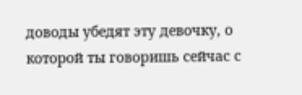доводы убедят эту девочку, о которой ты говоришь сейчас с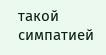такой симпатией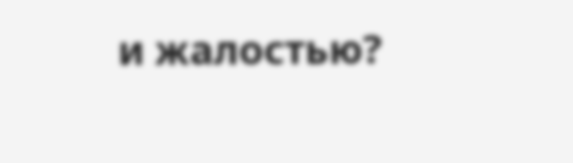и жалостью?